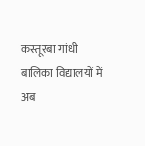कस्तूरबा गांधी बालिका विद्यालयों में अब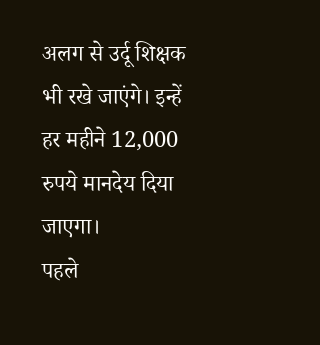अलग से उर्दू शिक्षक भी रखे जाएंगे। इन्हें हर महीने 12,000 रुपये मानदेय दिया जाएगा।
पहले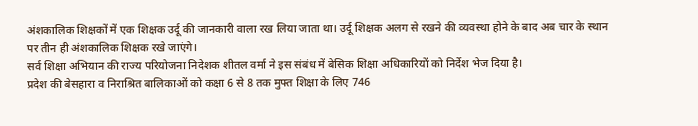अंशकालिक शिक्षकों में एक शिक्षक उर्दू की जानकारी वाला रख लिया जाता था। उर्दू शिक्षक अलग से रखने की व्यवस्था होने के बाद अब चार के स्थान पर तीन ही अंशकालिक शिक्षक रखे जाएंगे।
सर्व शिक्षा अभियान की राज्य परियोजना निदेशक शीतल वर्मा ने इस संबंध में बेसिक शिक्षा अधिकारियों को निर्देश भेज दिया है।
प्रदेश की बेसहारा व निराश्रित बालिकाओं को कक्षा 6 से 8 तक मुफ्त शिक्षा के लिए 746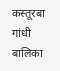कस्तूरबा गांधी बालिका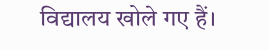विद्यालय खोले गए हैं।